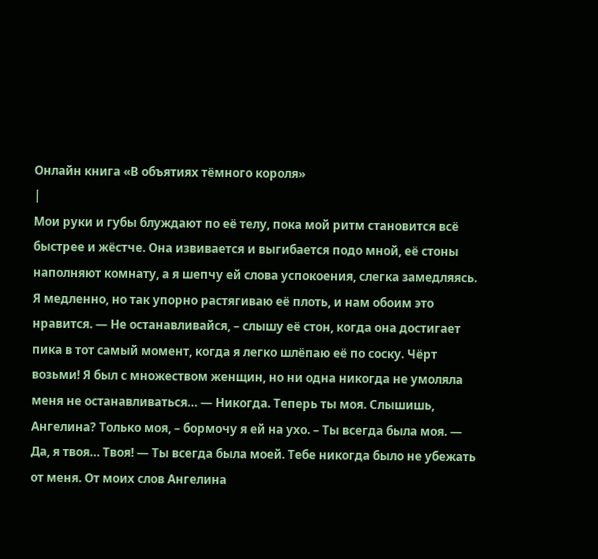Онлайн книга «В объятиях тёмного короля»
|
Мои руки и губы блуждают по её телу, пока мой ритм становится всё быстрее и жёстче. Она извивается и выгибается подо мной, её стоны наполняют комнату, а я шепчу ей слова успокоения, слегка замедляясь. Я медленно, но так упорно растягиваю её плоть, и нам обоим это нравится. — Не останавливайся, – слышу её стон, когда она достигает пика в тот самый момент, когда я легко шлёпаю её по соску. Чёрт возьми! Я был с множеством женщин, но ни одна никогда не умоляла меня не останавливаться… — Никогда. Теперь ты моя. Слышишь, Ангелина? Только моя, – бормочу я ей на ухо. – Ты всегда была моя. — Да, я твоя… Твоя! — Ты всегда была моей. Тебе никогда было не убежать от меня. От моих слов Ангелина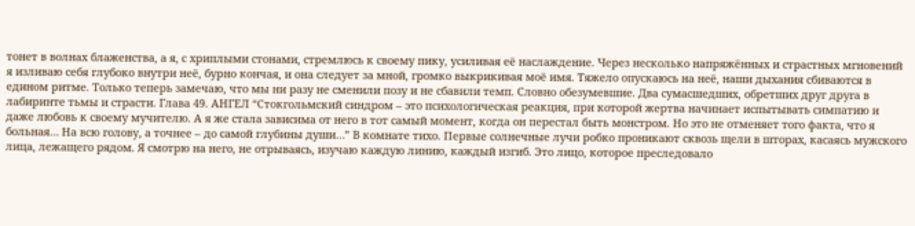тонет в волнах блаженства, а я, с хриплыми стонами, стремлюсь к своему пику, усиливая её наслаждение. Через несколько напряжённых и страстных мгновений я изливаю себя глубоко внутри неё, бурно кончая, и она следует за мной, громко выкрикивая моё имя. Тяжело опускаюсь на неё, наши дыхания сбиваются в едином ритме. Только теперь замечаю, что мы ни разу не сменили позу и не сбавили темп. Словно обезумевшие. Два сумасшедших, обретших друг друга в лабиринте тьмы и страсти. Глава 49. АНГЕЛ “Стокгольмский синдром – это психологическая реакция, при которой жертва начинает испытывать симпатию и даже любовь к своему мучителю. А я же стала зависима от него в тот самый момент, когда он перестал быть монстром. Но это не отменяет того факта, что я больная… На всю голову, а точнее – до самой глубины души…” В комнате тихо. Первые солнечные лучи робко проникают сквозь щели в шторах, касаясь мужского лица, лежащего рядом. Я смотрю на него, не отрываясь, изучаю каждую линию, каждый изгиб. Это лицо, которое преследовало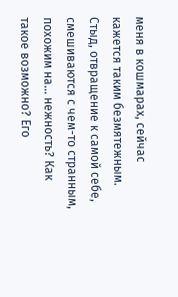меня в кошмарах, сейчас кажется таким безмятежным. Стыд, отвращение к самой себе, смешиваются с чем-то странным, похожим на… нежность? Как такое возможно? Его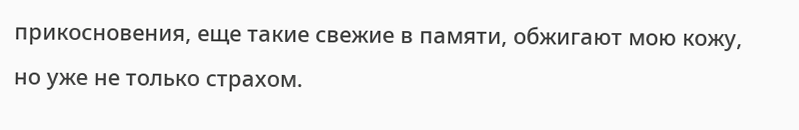прикосновения, еще такие свежие в памяти, обжигают мою кожу, но уже не только страхом.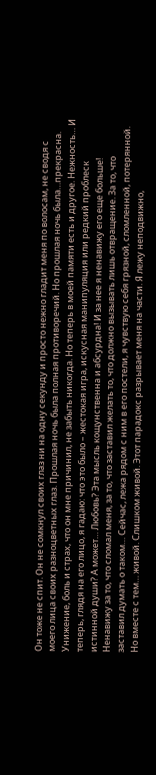Он тоже не спит. Он не сомкнул своих глаз ни на одну секунду и просто нежно гладит меня по волосам, не сводя с моего лица своих разноцветных глаз. Прошлая ночь была полная противоречий. Но прошлая ночь была…прекрасна. Унижение, боль и страх, что он мне причинил, не забыть никогда. Но теперь в моей памяти есть и другое. Нежность… И теперь, глядя на его лицо, я гадаю: что это было – жестокая игра, искусная манипуляция или редкий проблеск истинной души? А может… Любовь? Эта мысль кощунственна и абсурдна! И за нее я ненавижу его еще больше! Ненавижу за то, что сломал меня, за то, что заставил желать то, что должно вызывать лишь отвращение. За то, что заставил думать о таком… Сейчас, лежа рядом с ним в его постели, я чувствую себя грязной, сломленной, потерянной. Но вместе с тем… живой. Слишком живой. Этот парадокс разрывает меня на части. Я лежу неподвижно,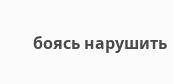боясь нарушить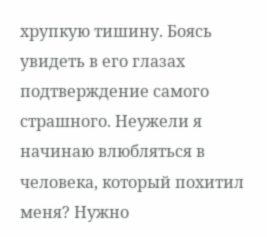хрупкую тишину. Боясь увидеть в его глазах подтверждение самого страшного. Неужели я начинаю влюбляться в человека, который похитил меня? Нужно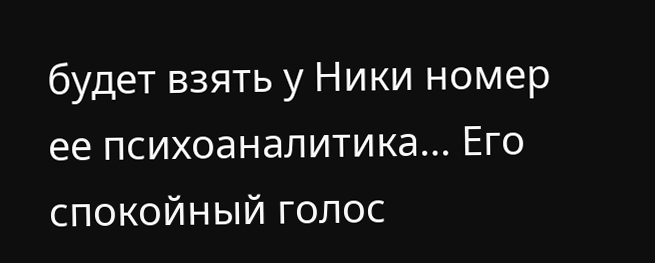будет взять у Ники номер ее психоаналитика… Его спокойный голос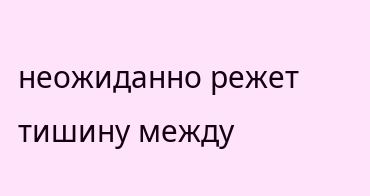неожиданно режет тишину между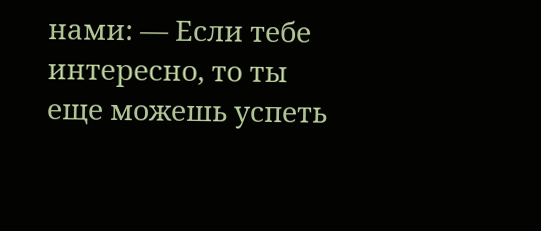нами: — Если тебе интересно, то ты еще можешь успеть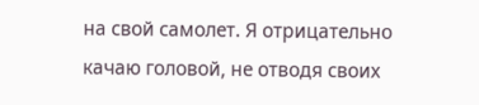на свой самолет. Я отрицательно качаю головой, не отводя своих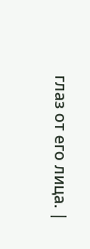глаз от его лица. |